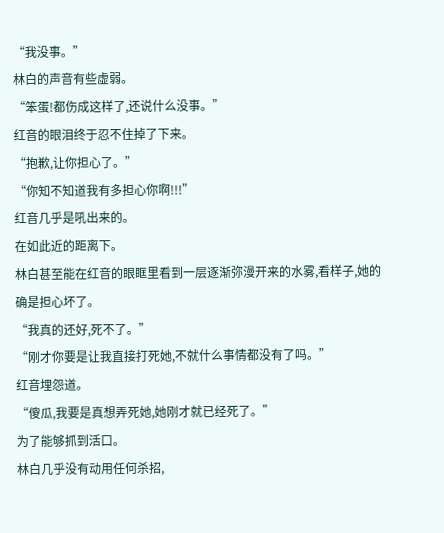“我没事。”
林白的声音有些虚弱。
“笨蛋!都伤成这样了,还说什么没事。”
红音的眼泪终于忍不住掉了下来。
“抱歉,让你担心了。”
“你知不知道我有多担心你啊!!!”
红音几乎是吼出来的。
在如此近的距离下。
林白甚至能在红音的眼眶里看到一层逐渐弥漫开来的水雾,看样子,她的确是担心坏了。
“我真的还好,死不了。”
“刚才你要是让我直接打死她,不就什么事情都没有了吗。”
红音埋怨道。
“傻瓜,我要是真想弄死她,她刚才就已经死了。”
为了能够抓到活口。
林白几乎没有动用任何杀招,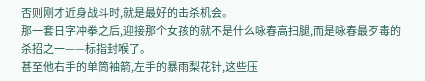否则刚才近身战斗时,就是最好的击杀机会。
那一套日字冲拳之后,迎接那个女孩的就不是什么咏春高扫腿,而是咏春最歹毒的杀招之一——标指封喉了。
甚至他右手的单筒袖箭,左手的暴雨梨花针,这些压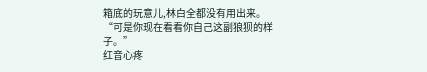箱底的玩意儿,林白全都没有用出来。
“可是你现在看看你自己这副狼狈的样子。”
红音心疼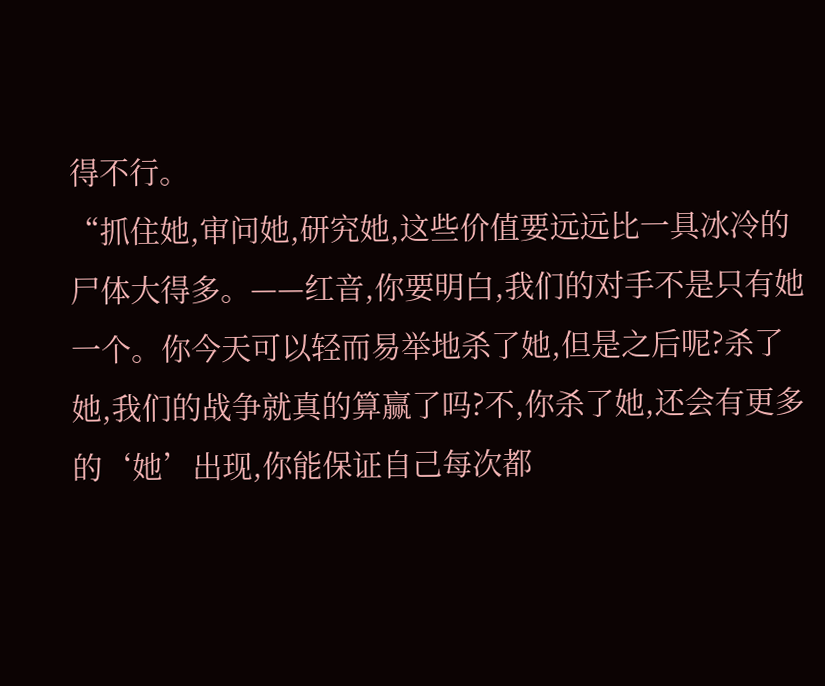得不行。
“抓住她,审问她,研究她,这些价值要远远比一具冰冷的尸体大得多。——红音,你要明白,我们的对手不是只有她一个。你今天可以轻而易举地杀了她,但是之后呢?杀了她,我们的战争就真的算赢了吗?不,你杀了她,还会有更多的‘她’出现,你能保证自己每次都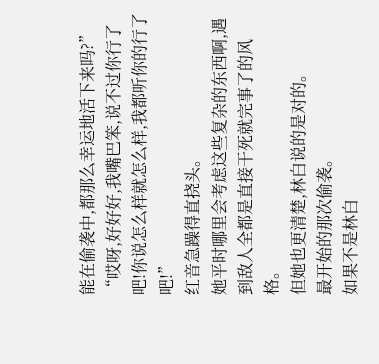能在偷袭中,都那么幸运地活下来吗?”
“哎呀,好好好,我嘴巴笨,说不过你行了吧!你说怎么样就怎么样,我都听你的行了吧!”
红音急躁得直挠头。
她平时哪里会考虑这些复杂的东西啊,遇到敌人全都是直接干死就完事了的风格。
但她也更清楚,林白说的是对的。
最开始的那次偷袭。
如果不是林白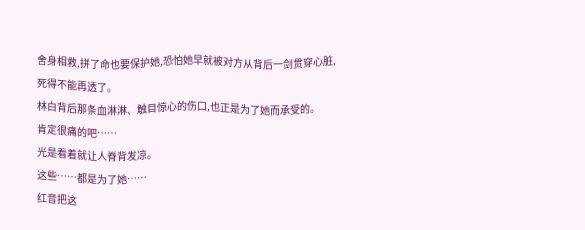舍身相救,拼了命也要保护她,恐怕她早就被对方从背后一剑贯穿心脏,死得不能再透了。
林白背后那条血淋淋、触目惊心的伤口,也正是为了她而承受的。
肯定很痛的吧……
光是看着就让人脊背发凉。
这些……都是为了她……
红音把这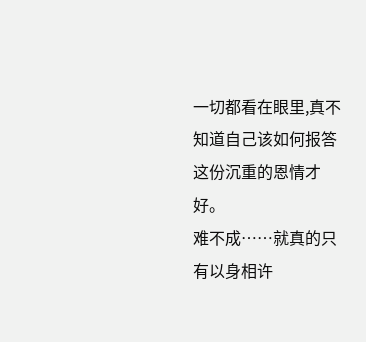一切都看在眼里,真不知道自己该如何报答这份沉重的恩情才好。
难不成……就真的只有以身相许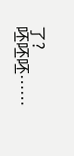了?
呸呸呸……